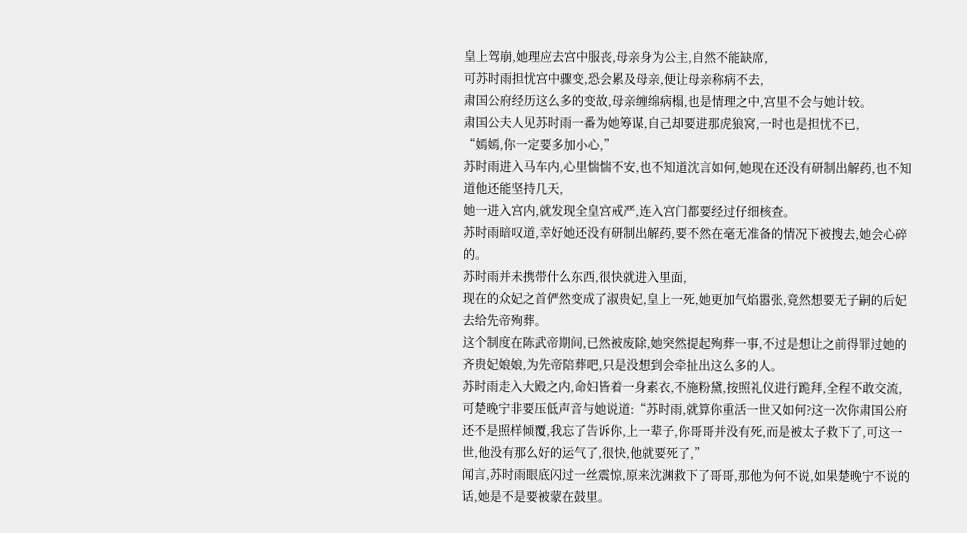皇上驾崩,她理应去宫中服丧,母亲身为公主,自然不能缺席,
可苏时雨担忧宫中骤变,恐会累及母亲,便让母亲称病不去,
肃国公府经历这么多的变故,母亲缠绵病榻,也是情理之中,宫里不会与她计较。
肃国公夫人见苏时雨一番为她筹谋,自己却要进那虎狼窝,一时也是担忧不已,
“嫣嫣,你一定要多加小心,”
苏时雨进入马车内,心里惴惴不安,也不知道沈言如何,她现在还没有研制出解药,也不知道他还能坚持几天,
她一进入宫内,就发现全皇宫戒严,连入宫门都要经过仔细核查。
苏时雨暗叹道,幸好她还没有研制出解药,要不然在毫无准备的情况下被搜去,她会心碎的。
苏时雨并未携带什么东西,很快就进入里面,
现在的众妃之首俨然变成了淑贵妃,皇上一死,她更加气焰嚣张,竟然想要无子嗣的后妃去给先帝殉葬。
这个制度在陈武帝期间,已然被废除,她突然提起殉葬一事,不过是想让之前得罪过她的齐贵妃娘娘,为先帝陪葬吧,只是没想到会牵扯出这么多的人。
苏时雨走入大殿之内,命妇皆着一身素衣,不施粉黛,按照礼仪进行跪拜,全程不敢交流,
可楚晚宁非要压低声音与她说道:“苏时雨,就算你重活一世又如何?这一次你肃国公府还不是照样倾覆,我忘了告诉你,上一辈子,你哥哥并没有死,而是被太子救下了,可这一世,他没有那么好的运气了,很快,他就要死了,”
闻言,苏时雨眼底闪过一丝震惊,原来沈渊救下了哥哥,那他为何不说,如果楚晚宁不说的话,她是不是要被蒙在鼓里。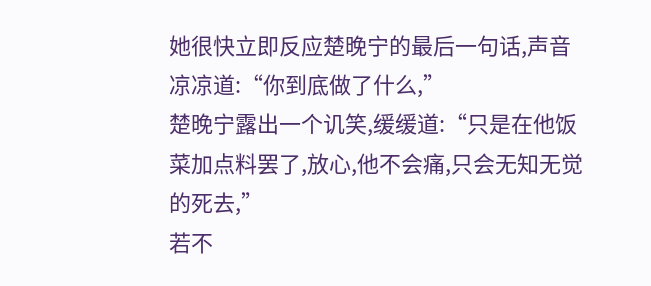她很快立即反应楚晚宁的最后一句话,声音凉凉道:“你到底做了什么,”
楚晚宁露出一个讥笑,缓缓道:“只是在他饭菜加点料罢了,放心,他不会痛,只会无知无觉的死去,”
若不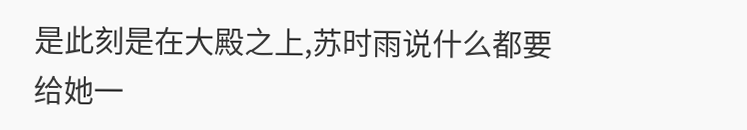是此刻是在大殿之上,苏时雨说什么都要给她一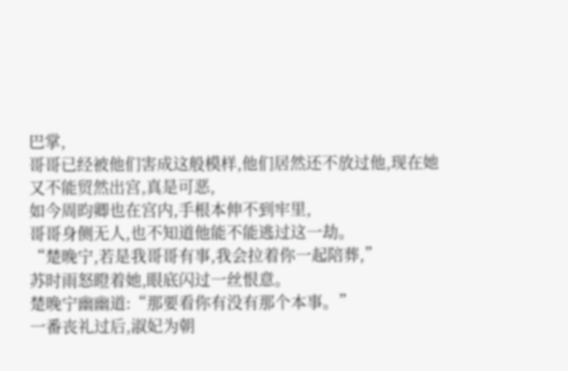巴掌,
哥哥已经被他们害成这般模样,他们居然还不放过他,现在她又不能贸然出宫,真是可恶,
如今周昀卿也在宫内,手根本伸不到牢里,
哥哥身侧无人,也不知道他能不能逃过这一劫。
“楚晚宁,若是我哥哥有事,我会拉着你一起陪葬,”
苏时雨怒瞪着她,眼底闪过一丝恨意。
楚晚宁幽幽道:“那要看你有没有那个本事。”
一番丧礼过后,淑妃为朝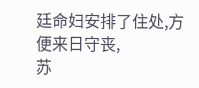廷命妇安排了住处,方便来日守丧,
苏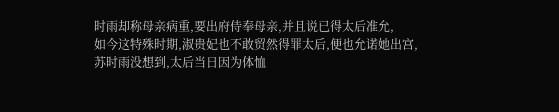时雨却称母亲病重,要出府侍奉母亲,并且说已得太后准允,
如今这特殊时期,淑贵妃也不敢贸然得罪太后,便也允诺她出宫,
苏时雨没想到,太后当日因为体恤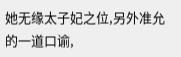她无缘太子妃之位,另外准允的一道口谕,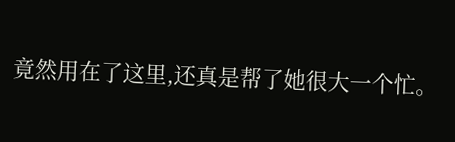竟然用在了这里,还真是帮了她很大一个忙。